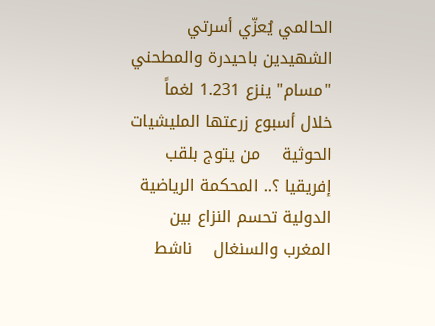الحالمي يُعزّي أسرتي الشهيدين باحيدرة والمطحني    "مسام" ينزع 1.231 لغماً خلال أسبوع زرعتها المليشيات الحوثية    من يتوج بلقب إفريقيا ؟.. المحكمة الرياضية الدولية تحسم النزاع بين المغرب والسنغال    ناشط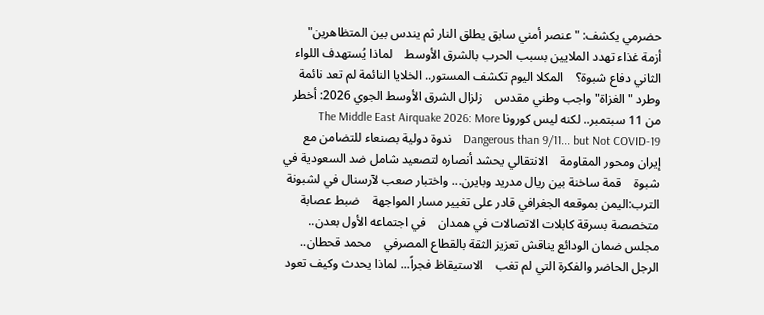حضرمي يكشف: "عنصر أمني سابق يطلق النار ثم يندس بين المتظاهرين"    أزمة غذاء تهدد الملايين بسبب الحرب بالشرق الأوسط    لماذا يُستهدف اللواء الثاني دفاع شبوة؟    المكلا اليوم تكشف المستور.. الخلايا النائمة لم تعد نائمة وطرد "الغزاة" واجب وطني مقدس    زلزال الشرق الأوسط الجوي 2026: أخطر من 11 سبتمبر.. لكنه ليس كورونا The Middle East Airquake 2026: More Dangerous than 9/11... but Not COVID-19    ندوة دولية بصنعاء للتضامن مع إيران ومحور المقاومة    الانتقالي يحشد أنصاره لتصعيد شامل ضد السعودية في شبوة    قمة ساخنة بين ريال مدريد وبايرن... واختبار صعب لآرسنال في لشبونة    الترب:اليمن بموقعه الجغرافي قادر على تغيير مسار المواجهة    ضبط عصابة متخصصة بسرقة كابلات الاتصالات في همدان    في اجتماعه الأول بعدن.. مجلس ضمان الودائع يناقش تعزيز الثقة بالقطاع المصرفي    محمد قحطان.. الرجل الحاضر والفكرة التي لم تغب    الاستيقاظ فجراً... لماذا يحدث وكيف تعود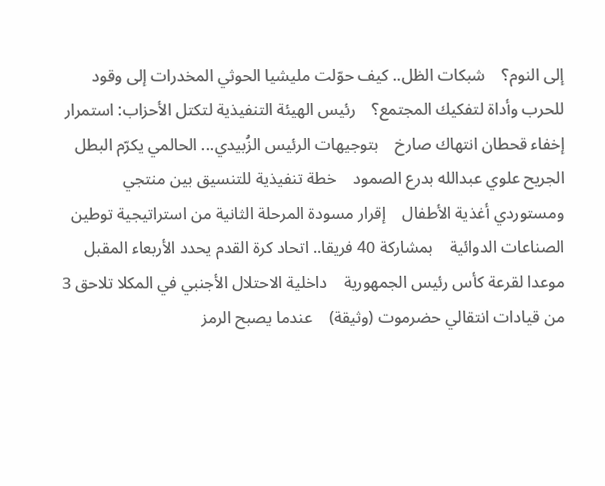إلى النوم؟    شبكات الظل.. كيف حوّلت مليشيا الحوثي المخدرات إلى وقود للحرب وأداة لتفكيك المجتمع؟    رئيس الهيئة التنفيذية لتكتل الأحزاب: استمرار إخفاء قحطان انتهاك صارخ    بتوجيهات الرئيس الزُبيدي... الحالمي يكرّم البطل الجريح علوي عبدالله بدرع الصمود    خطة تنفيذية للتنسيق بين منتجي ومستوردي أغذية الأطفال    إقرار مسودة المرحلة الثانية من استراتيجية توطين الصناعات الدوائية    بمشاركة 40 فريقا.. اتحاد كرة القدم يحدد الأربعاء المقبل موعدا لقرعة كأس رئيس الجمهورية    داخلية الاحتلال الأجنبي في المكلا تلاحق 3 من قيادات انتقالي حضرموت (وثيقة)    عندما يصبح الرمز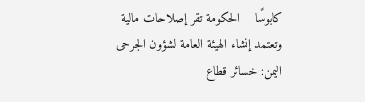كابوسًا    الحكومة تقر إصلاحات مالية وتعتمد إنشاء الهيئة العامة لشؤون الجرحى    اليمن: خسائر قطاع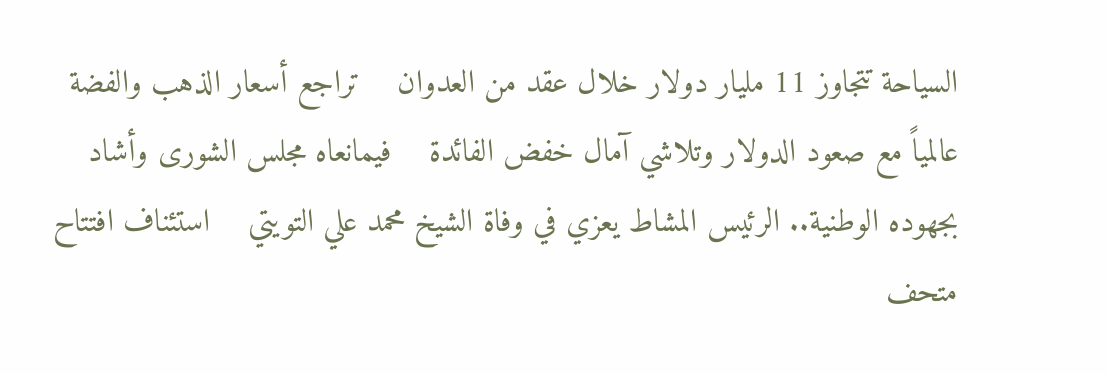السياحة تتجاوز 11 مليار دولار خلال عقد من العدوان    تراجع أسعار الذهب والفضة عالمياً مع صعود الدولار وتلاشي آمال خفض الفائدة    فيمانعاه مجلس الشورى وأشاد بجهوده الوطنية.. الرئيس المشاط يعزي في وفاة الشيخ محمد علي التويتي    استئناف افتتاح متحف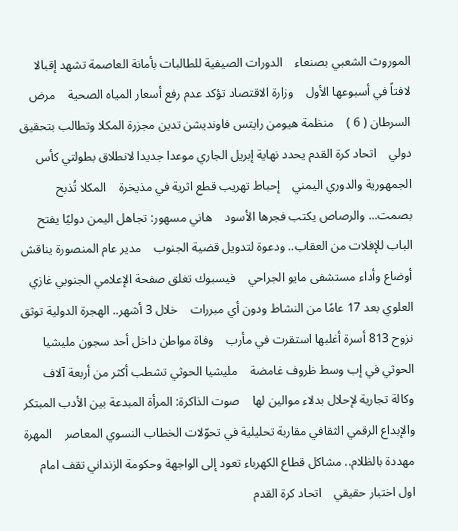الموروث الشعبي بصنعاء    الدورات الصيفية للطالبات بأمانة العاصمة تشهد إقبالا لافتاً في أسبوعها الأول    وزارة الاقتصاد تؤكد عدم رفع أسعار المياه الصحية    مرض السرطان ( 6 )    منظمة هيومن رايتس فاونديشن تدين مجزرة المكلا وتطالب بتحقيق دولي    اتحاد كرة القدم يحدد نهاية إبريل الجاري موعدا جديدا لانطلاق بطولتي كأس الجمهورية والدوري اليمني    إحباط تهريب قطع اثرية في مذيخرة    المكلا تُذبح بصمت... والرصاص يكتب فجرها الأسود    هاني مسهور: تجاهل اليمن دوليًا يفتح الباب للإفلات من العقاب.. ودعوة لتدويل قضية الجنوب    مدير عام المنصورة يناقش أوضاع وأداء مستشفى مايو الجراحي    فيسبوك تغلق صفحة الإعلامي الجنوبي غازي العلوي بعد 17 عامًا من النشاط ودون أي مبررات    خلال 3 أشهر.. الهجرة الدولية توثق نزوح 813 أسرة أغلبها استقرت في مأرب    وفاة مواطن داخل أحد سجون مليشيا الحوثي في إب وسط ظروف غامضة    مليشيا الحوثي تشطب أكثر من أربعة آلاف وكالة تجارية لإحلال بدلاء موالين لها    صوت الذاكرة: المرأة المبدعة بين الأدب المبتكر والإبداع الرقمي الثقافي مقاربة تحليلية في تحوّلات الخطاب النسوي المعاصر    المهرة مهددة بالظلام.. مشاكل قطاع الكهرباء تعود إلى الواجهة وحكومة الزنداني تقف امام اول اختبار حقيقي    اتحاد كرة القدم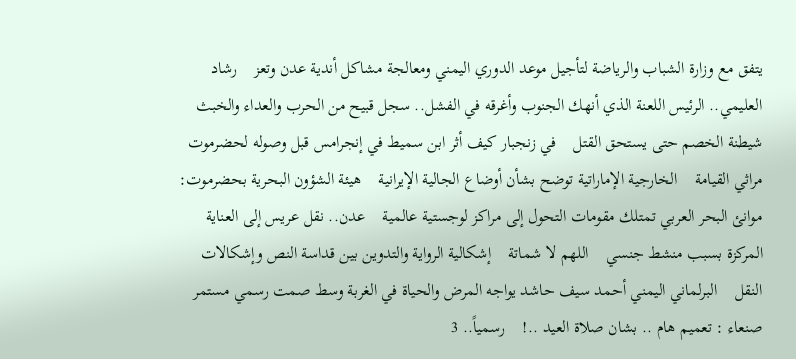يتفق مع وزارة الشباب والرياضة لتأجيل موعد الدوري اليمني ومعالجة مشاكل أندية عدن وتعز    رشاد العليمي.. الرئيس اللعنة الذي أنهك الجنوب وأغرقه في الفشل.. سجل قبيح من الحرب والعداء والخبث    شيطنة الخصم حتى يستحق القتل    في زنجبار كيف أثر ابن سميط في إنجرامس قبل وصوله لحضرموت    مراثي القيامة    الخارجية الإماراتية توضح بشأن أوضاع الجالية الإيرانية    هيئة الشؤون البحرية بحضرموت: موانئ البحر العربي تمتلك مقومات التحول إلى مراكز لوجستية عالمية    عدن.. نقل عريس إلى العناية المركزة بسبب منشط جنسي    اللهم لا شماتة    إشكالية الرواية والتدوين بين قداسة النص وإشكالات النقل    البرلماني اليمني أحمد سيف حاشد يواجه المرض والحياة في الغربة وسط صمت رسمي مستمر    صنعاء : تعميم هام .. بشان صلاة العيد ..!    رسمياً.. 3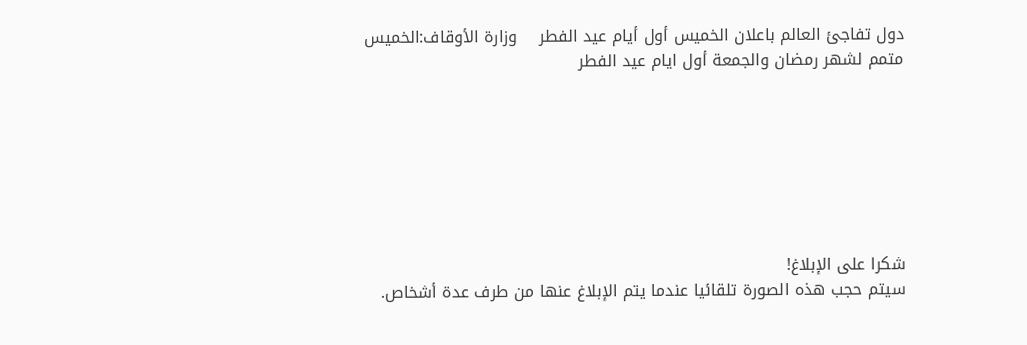دول تفاجئ العالم باعلان الخميس أول أيام عيد الفطر    وزارة الأوقاف:الخميس متمم لشهر رمضان والجمعة أول ايام عيد الفطر







شكرا على الإبلاغ!
سيتم حجب هذه الصورة تلقائيا عندما يتم الإبلاغ عنها من طرف عدة أشخاص.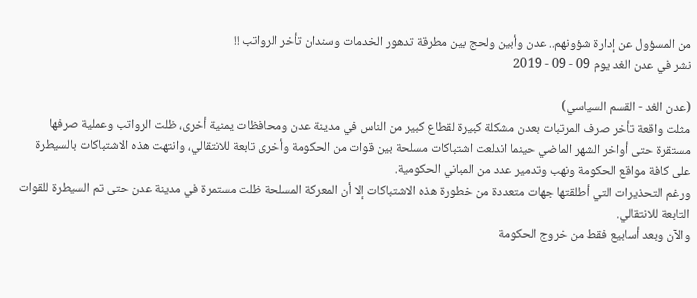من المسؤول عن إدارة شؤونهم.. عدن وأبين ولحج بين مطرقة تدهور الخدمات وسندان تأخر الرواتب !!
نشر في عدن الغد يوم 09 - 09 - 2019

(عدن الغد - القسم السياسي)
مثلت واقعة تأخر صرف المرتبات بعدن مشكلة كبيرة لقطاع كبير من الناس في مدينة عدن ومحافظات يمنية أخرى، ظلت الرواتب وعملية صرفها مستقرة حتى أواخر الشهر الماضي حينما اندلعت اشتباكات مسلحة بين قوات من الحكومة وأخرى تابعة للانتقالي، وانتهت هذه الاشتباكات بالسيطرة على كافة مواقع الحكومة ونهب وتدمير عدد من المباني الحكومية.
ورغم التحذيرات التي أطلقتها جهات متعددة من خطورة هذه الاشتباكات إلا أن المعركة المسلحة ظلت مستمرة في مدينة عدن حتى تم السيطرة للقوات التابعة للانتقالي.
والآن وبعد أسابيع فقط من خروج الحكومة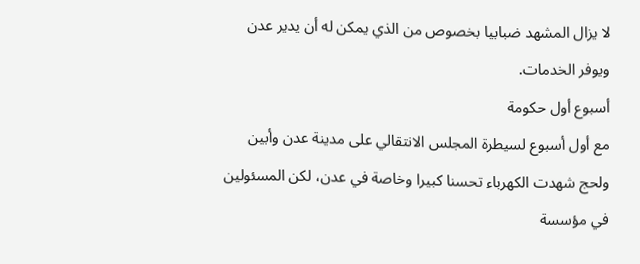لا يزال المشهد ضبابيا بخصوص من الذي يمكن له أن يدير عدن ويوفر الخدمات.
أسبوع أول حكومة
مع أول أسبوع لسيطرة المجلس الانتقالي على مدينة عدن وأبين ولحج شهدت الكهرباء تحسنا كبيرا وخاصة في عدن، لكن المسئولين في مؤسسة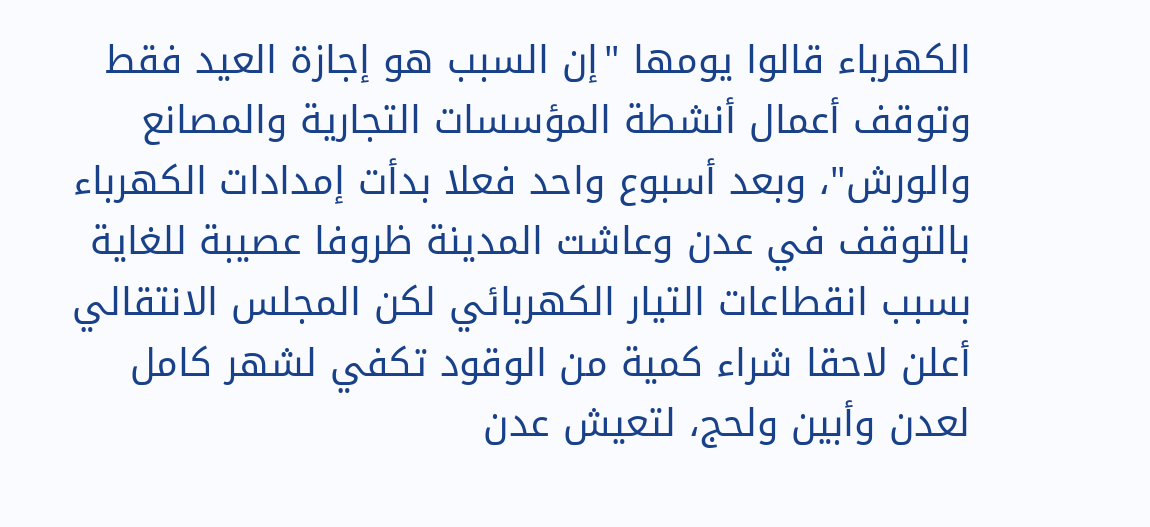الكهرباء قالوا يومها "إن السبب هو إجازة العيد فقط وتوقف أعمال أنشطة المؤسسات التجارية والمصانع والورش"، وبعد أسبوع واحد فعلا بدأت إمدادات الكهرباء بالتوقف في عدن وعاشت المدينة ظروفا عصيبة للغاية بسبب انقطاعات التيار الكهربائي لكن المجلس الانتقالي أعلن لاحقا شراء كمية من الوقود تكفي لشهر كامل لعدن وأبين ولحج، لتعيش عدن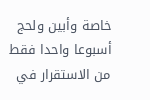خاصة وأبين ولحج أسبوعا واحدا فقط من الاستقرار في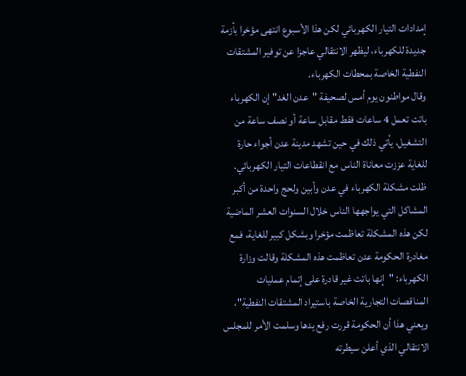إمدادات التيار الكهربائي لكن هذا الأسبوع انتهى مؤخرا بأزمة جديدة للكهرباء، ليظهر الانتقالي عاجزا عن توفير المشتقات النفطية الخاصة بمحطات الكهرباء.
وقال مواطنون يوم أمس لصحيفة "عدن الغد" إن الكهرباء باتت تعمل 4 ساعات فقط مقابل ساعة أو نصف ساعة من التشغيل، يأتي ذلك في حين تشهد مدينة عدن أجواء حارة للغاية عززت معاناة الناس مع انقطاعات التيار الكهربائي.
ظلت مشكلة الكهرباء في عدن وأبين ولحج واحدة من أكبر المشاكل التي يواجهها الناس خلال السنوات العشر الماضية لكن هذه المشكلة تعاظمت مؤخرا وبشكل كبير للغاية، فمع مغادرة الحكومة عدن تعاظمت هذه المشكلة وقالت وزارة الكهرباء: "إنها باتت غير قادرة على إتمام عمليات المناقصات التجارية الخاصة باستيراد المشتقات النفطية"، ويعني هذا أن الحكومة قررت رفع يدها وسلمت الأمر للمجلس الانتقالي الذي أعلن سيطرته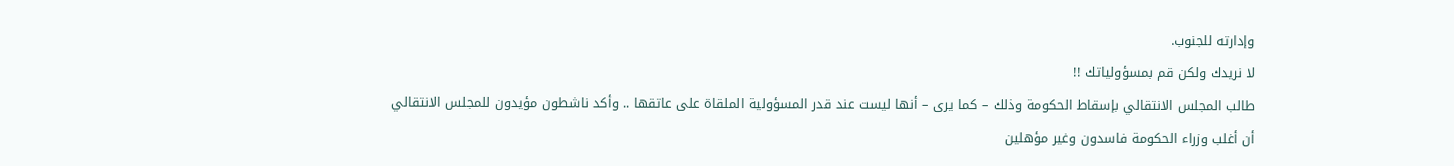وإدارته للجنوب.
لا نريدك ولكن قم بمسؤولياتك !!
طالب المجلس الانتقالي بإسقاط الحكومة وذلك – كما يرى – أنها ليست عند قدر المسؤولية الملقاة على عاتقها .. وأكد ناشطون مؤيدون للمجلس الانتقالي أن أغلب وزراء الحكومة فاسدون وغير مؤهلين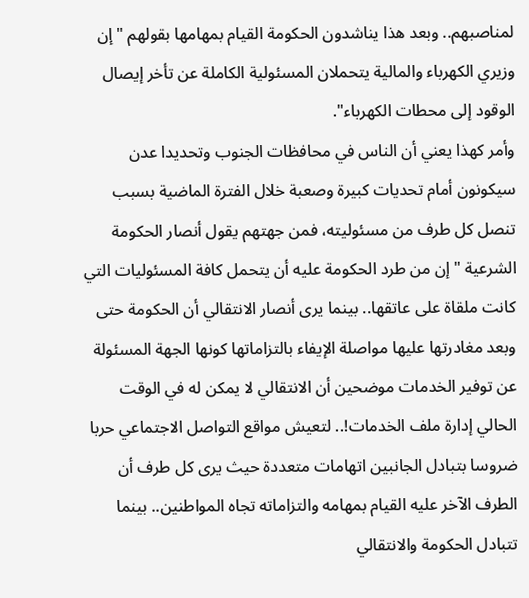لمناصبهم.. وبعد هذا يناشدون الحكومة القيام بمهامها بقولهم "إن وزيري الكهرباء والمالية يتحملان المسئولية الكاملة عن تأخر إيصال الوقود إلى محطات الكهرباء".
وأمر كهذا يعني أن الناس في محافظات الجنوب وتحديدا عدن سيكونون أمام تحديات كبيرة وصعبة خلال الفترة الماضية بسبب تنصل كل طرف من مسئوليته، فمن جهتهم يقول أنصار الحكومة الشرعية "إن من طرد الحكومة عليه أن يتحمل كافة المسئوليات التي كانت ملقاة على عاتقها.. بينما يرى أنصار الانتقالي أن الحكومة حتى وبعد مغادرتها عليها مواصلة الإيفاء بالتزاماتها كونها الجهة المسئولة عن توفير الخدمات موضحين أن الانتقالي لا يمكن له في الوقت الحالي إدارة ملف الخدمات!.. لتعيش مواقع التواصل الاجتماعي حربا ضروسا بتبادل الجانبين اتهامات متعددة حيث يرى كل طرف أن الطرف الآخر عليه القيام بمهامه والتزاماته تجاه المواطنين.. بينما تتبادل الحكومة والانتقالي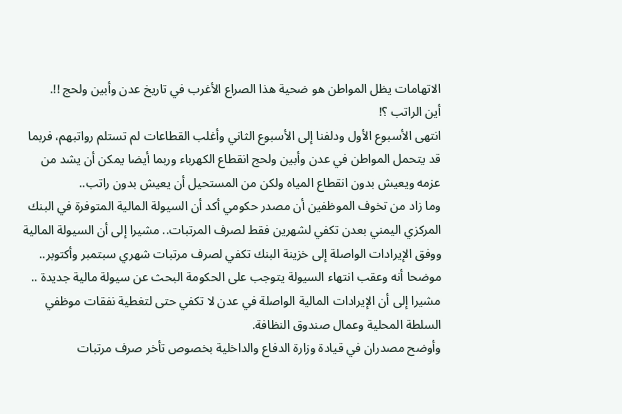الاتهامات يظل المواطن هو ضحية هذا الصراع الأغرب في تاريخ عدن وأبين ولحج !!.
أين الراتب ؟!
انتهى الأسبوع الأول ودلفنا إلى الأسبوع الثاني وأغلب القطاعات لم تستلم رواتبهم، فربما قد يتحمل المواطن في عدن وأبين ولحج انقطاع الكهرباء وربما أيضا يمكن أن يشد من عزمه ويعيش بدون انقطاع المياه ولكن من المستحيل أن يعيش بدون راتب..
وما زاد من تخوف الموظفين أن مصدر حكومي أكد أن السيولة المالية المتوفرة في البنك المركزي اليمني بعدن تكفي لشهرين فقط لصرف المرتبات.. مشيرا إلى أن السيولة المالية ووفق الإيرادات الواصلة إلى خزينة البنك تكفي لصرف مرتبات شهري سبتمبر وأكتوبر.. موضحا أنه وعقب انتهاء السيولة يتوجب على الحكومة البحث عن سيولة مالية جديدة .. مشيرا إلى أن الإيرادات المالية الواصلة في عدن لا تكفي حتى لتغطية نفقات موظفي السلطة المحلية وعمال صندوق النظافة.
وأوضح مصدران في قيادة وزارة الدفاع والداخلية بخصوص تأخر صرف مرتبات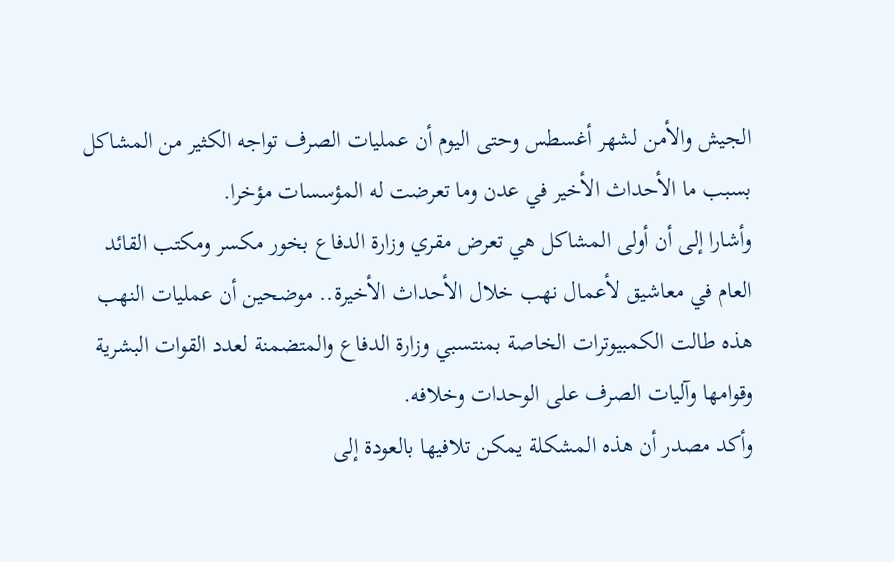الجيش والأمن لشهر أغسطس وحتى اليوم أن عمليات الصرف تواجه الكثير من المشاكل بسبب ما الأحداث الأخير في عدن وما تعرضت له المؤسسات مؤخرا.
وأشارا إلى أن أولى المشاكل هي تعرض مقري وزارة الدفاع بخور مكسر ومكتب القائد العام في معاشيق لأعمال نهب خلال الأحداث الأخيرة.. موضحين أن عمليات النهب هذه طالت الكمبيوترات الخاصة بمنتسبي وزارة الدفاع والمتضمنة لعدد القوات البشرية وقوامها وآليات الصرف على الوحدات وخلافه.
وأكد مصدر أن هذه المشكلة يمكن تلافيها بالعودة إلى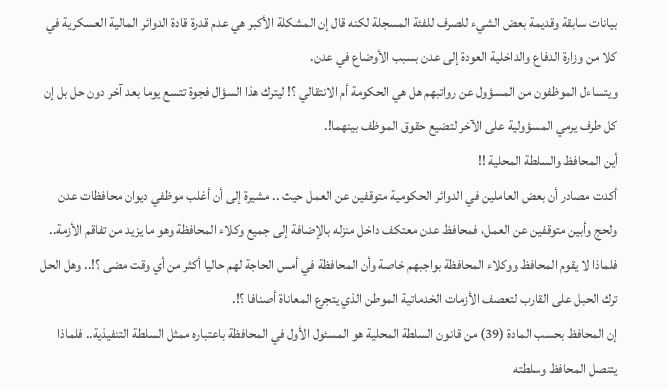بيانات سابقة وقديمة بعض الشيء للصرف للفئة المسجلة لكنه قال إن المشكلة الأكبر هي عدم قدرة قادة الدوائر المالية العسكرية في كلا من وزارة الدفاع والداخلية العودة إلى عدن بسبب الأوضاع في عدن.
ويتساءل الموظفون من المسؤول عن رواتبهم هل هي الحكومة أم الانتقالي ؟! ليترك هذا السؤال فجوة تتسع يوما بعد آخر دون حل بل إن كل طرف يرمي المسؤولية على الآخر لتضيع حقوق الموظف بينهما!.
أين المحافظ والسلطة المحلية !!
أكدت مصادر أن بعض العاملين في الدوائر الحكومية متوقفين عن العمل حيث .. مشيرة إلى أن أغلب موظفي ديوان محافظات عدن ولحج وأبين متوقفين عن العمل، فمحافظ عدن معتكف داخل منزله بالإضافة إلى جميع وكلاء المحافظة وهو ما يزيد من تفاقم الأزمة.. فلماذا لا يقوم المحافظ ووكلاء المحافظة بواجبهم خاصة وأن المحافظة في أمس الحاجة لهم حاليا أكثر من أي وقت مضى ؟!.. وهل الحل ترك الحبل على القارب لتعصف الأزمات الخدماتية الموطن الذي يتجرع المعاناة أصنافا ؟!.
إن المحافظ بحسب المادة (39) من قانون السلطة المحلية هو المسئول الأول في المحافظة باعتباره ممثل السلطة التنفيذية.. فلماذا يتنصل المحافظ وسلطته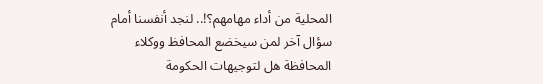المحلية من أداء مهامهم؟!.. لنجد أنفسنا أمام سؤال آخر لمن سيخضع المحافظ ووكلاء المحافظة هل لتوجيهات الحكومة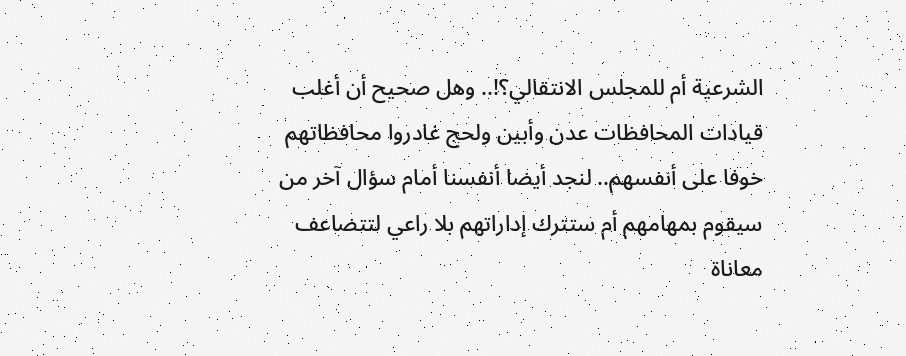الشرعية أم للمجلس الانتقالي؟!.. وهل صحيح أن أغلب قيادات المحافظات عدن وأبين ولحج غادروا محافظاتهم خوفا على أنفسهم.. لنجد أيضا أنفسنا أمام سؤال آخر من سيقوم بمهامهم أم ستترك إداراتهم بلا راعي لتتضاعف معاناة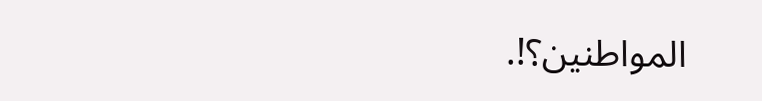المواطنين؟!.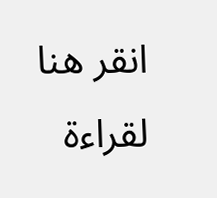انقر هنا لقراءة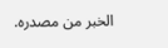الخبر من مصدره.